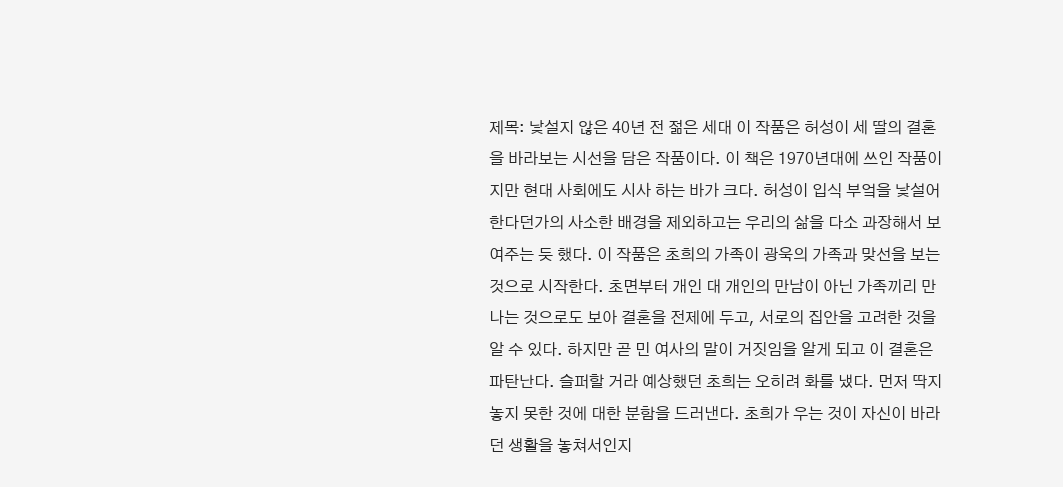제목: 낯설지 않은 40년 전 젊은 세대 이 작품은 허성이 세 딸의 결혼을 바라보는 시선을 담은 작품이다. 이 책은 1970년대에 쓰인 작품이지만 현대 사회에도 시사 하는 바가 크다. 허성이 입식 부엌을 낯설어 한다던가의 사소한 배경을 제외하고는 우리의 삶을 다소 과장해서 보여주는 듯 했다. 이 작품은 초희의 가족이 광욱의 가족과 맞선을 보는 것으로 시작한다. 초면부터 개인 대 개인의 만남이 아닌 가족끼리 만나는 것으로도 보아 결혼을 전제에 두고, 서로의 집안을 고려한 것을 알 수 있다. 하지만 곧 민 여사의 말이 거짓임을 알게 되고 이 결혼은 파탄난다. 슬퍼할 거라 예상했던 초희는 오히려 화를 냈다. 먼저 딱지놓지 못한 것에 대한 분함을 드러낸다. 초희가 우는 것이 자신이 바라던 생활을 놓쳐서인지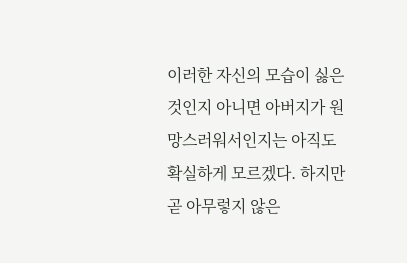이러한 자신의 모습이 싫은 것인지 아니면 아버지가 원망스러워서인지는 아직도 확실하게 모르겠다. 하지만 곧 아무렇지 않은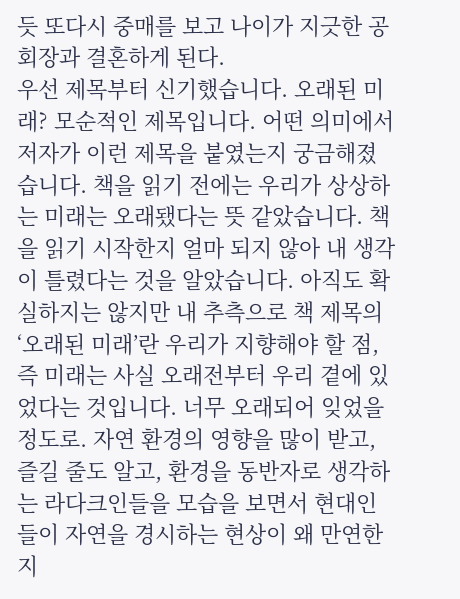듯 또다시 중매를 보고 나이가 지긋한 공회장과 결혼하게 된다.
우선 제목부터 신기했습니다. 오래된 미래? 모순적인 제목입니다. 어떤 의미에서 저자가 이런 제목을 붙였는지 궁금해졌습니다. 책을 읽기 전에는 우리가 상상하는 미래는 오래됐다는 뜻 같았습니다. 책을 읽기 시작한지 얼마 되지 않아 내 생각이 틀렸다는 것을 알았습니다. 아직도 확실하지는 않지만 내 추측으로 책 제목의 ‘오래된 미래’란 우리가 지향해야 할 점, 즉 미래는 사실 오래전부터 우리 곁에 있었다는 것입니다. 너무 오래되어 잊었을 정도로. 자연 환경의 영향을 많이 받고, 즐길 줄도 알고, 환경을 동반자로 생각하는 라다크인들을 모습을 보면서 현대인들이 자연을 경시하는 현상이 왜 만연한지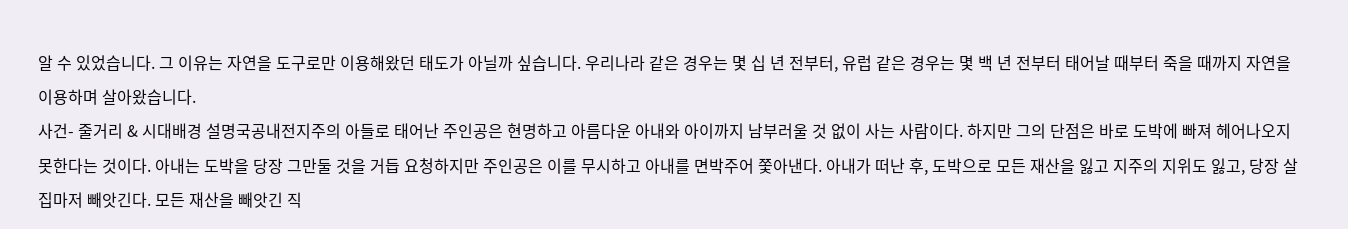알 수 있었습니다. 그 이유는 자연을 도구로만 이용해왔던 태도가 아닐까 싶습니다. 우리나라 같은 경우는 몇 십 년 전부터, 유럽 같은 경우는 몇 백 년 전부터 태어날 때부터 죽을 때까지 자연을 이용하며 살아왔습니다.
사건- 줄거리 & 시대배경 설명국공내전지주의 아들로 태어난 주인공은 현명하고 아름다운 아내와 아이까지 남부러울 것 없이 사는 사람이다. 하지만 그의 단점은 바로 도박에 빠져 헤어나오지 못한다는 것이다. 아내는 도박을 당장 그만둘 것을 거듭 요청하지만 주인공은 이를 무시하고 아내를 면박주어 쫓아낸다. 아내가 떠난 후, 도박으로 모든 재산을 잃고 지주의 지위도 잃고, 당장 살 집마저 빼앗긴다. 모든 재산을 빼앗긴 직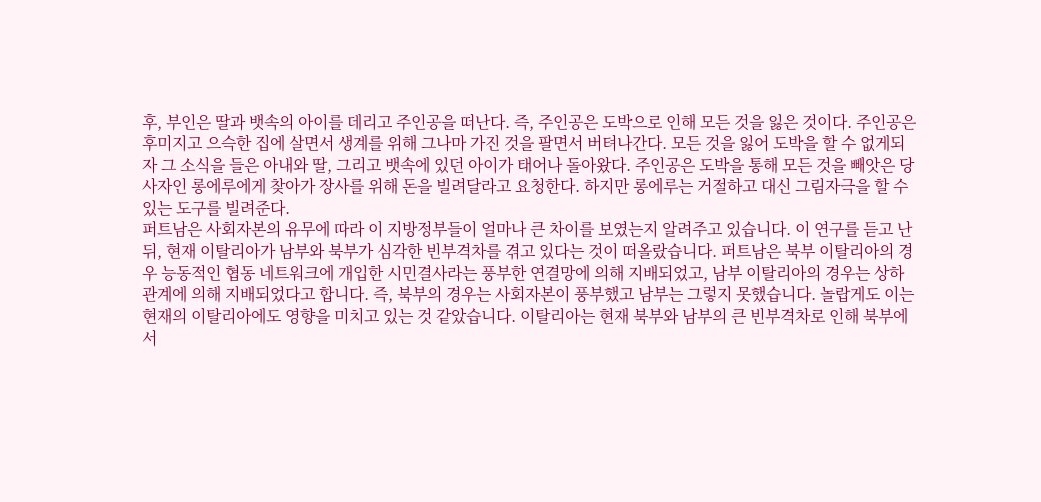후, 부인은 딸과 뱃속의 아이를 데리고 주인공을 떠난다. 즉, 주인공은 도박으로 인해 모든 것을 잃은 것이다. 주인공은 후미지고 으슥한 집에 살면서 생계를 위해 그나마 가진 것을 팔면서 버텨나간다. 모든 것을 잃어 도박을 할 수 없게되자 그 소식을 들은 아내와 딸, 그리고 뱃속에 있던 아이가 태어나 돌아왔다. 주인공은 도박을 통해 모든 것을 빼앗은 당사자인 롱에루에게 찾아가 장사를 위해 돈을 빌려달라고 요청한다. 하지만 롱에루는 거절하고 대신 그림자극을 할 수 있는 도구를 빌려준다.
퍼트남은 사회자본의 유무에 따라 이 지방정부들이 얼마나 큰 차이를 보였는지 알려주고 있습니다. 이 연구를 듣고 난 뒤, 현재 이탈리아가 남부와 북부가 심각한 빈부격차를 겪고 있다는 것이 떠올랐습니다. 퍼트남은 북부 이탈리아의 경우 능동적인 협동 네트워크에 개입한 시민결사라는 풍부한 연결망에 의해 지배되었고, 남부 이탈리아의 경우는 상하관계에 의해 지배되었다고 합니다. 즉, 북부의 경우는 사회자본이 풍부했고 남부는 그렇지 못했습니다. 놀랍게도 이는 현재의 이탈리아에도 영향을 미치고 있는 것 같았습니다. 이탈리아는 현재 북부와 남부의 큰 빈부격차로 인해 북부에서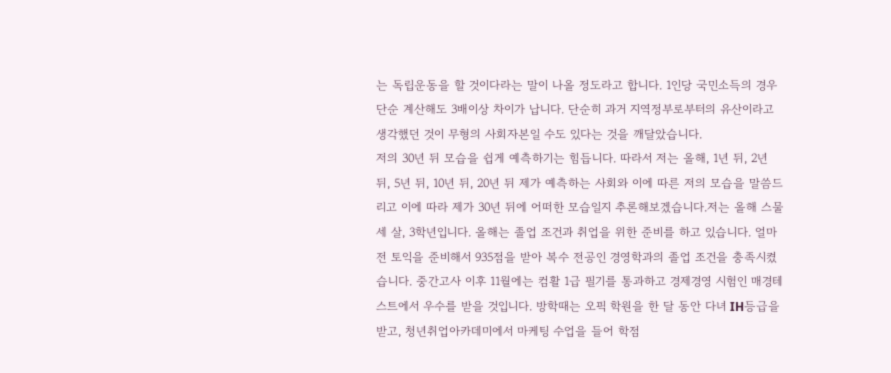는 독립운동을 할 것이다라는 말이 나올 정도라고 합니다. 1인당 국민소득의 경우 단순 계산해도 3배이상 차이가 납니다. 단순히 과거 지역정부로부터의 유산이라고 생각했던 것이 무형의 사회자본일 수도 있다는 것을 깨달았습니다.
저의 30년 뒤 모습을 쉽게 예측하기는 힘듭니다. 따라서 저는 올해, 1년 뒤, 2년 뒤, 5년 뒤, 10년 뒤, 20년 뒤 제가 예측하는 사회와 이에 따른 저의 모습을 말씀드리고 이에 따라 제가 30년 뒤에 어떠한 모습일지 추론해보겠습니다.저는 올해 스물세 살, 3학년입니다. 올해는 졸업 조건과 취업을 위한 준비를 하고 있습니다. 얼마전 토익을 준비해서 935점을 받아 복수 전공인 경영학과의 졸업 조건을 충족시켰습니다. 중간고사 이후 11월에는 컴활 1급 필기를 통과하고 경제경영 시험인 매경테스트에서 우수를 받을 것입니다. 방학때는 오픽 학원을 한 달 동안 다녀 IH등급을 받고, 청년취업아카데미에서 마케팅 수업을 들어 학점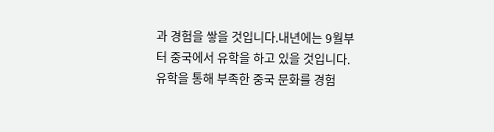과 경험을 쌓을 것입니다.내년에는 9월부터 중국에서 유학을 하고 있을 것입니다. 유학을 통해 부족한 중국 문화를 경험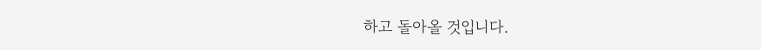하고 돌아올 것입니다.